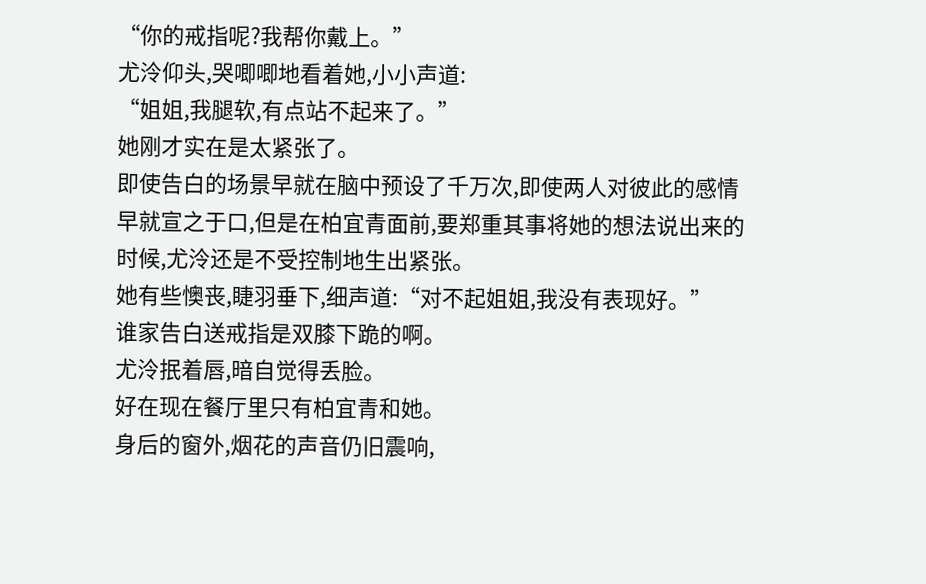“你的戒指呢?我帮你戴上。”
尤泠仰头,哭唧唧地看着她,小小声道:
“姐姐,我腿软,有点站不起来了。”
她刚才实在是太紧张了。
即使告白的场景早就在脑中预设了千万次,即使两人对彼此的感情早就宣之于口,但是在柏宜青面前,要郑重其事将她的想法说出来的时候,尤泠还是不受控制地生出紧张。
她有些懊丧,睫羽垂下,细声道:“对不起姐姐,我没有表现好。”
谁家告白送戒指是双膝下跪的啊。
尤泠抿着唇,暗自觉得丢脸。
好在现在餐厅里只有柏宜青和她。
身后的窗外,烟花的声音仍旧震响,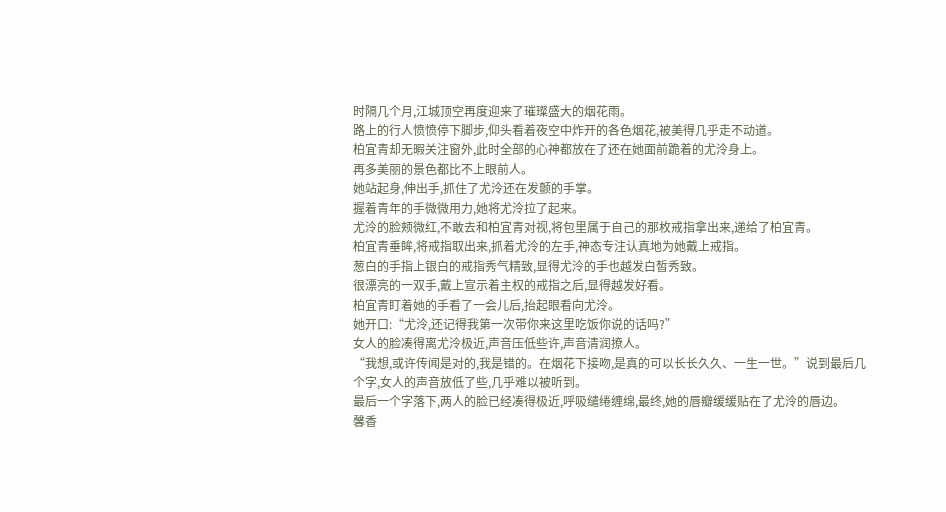时隔几个月,江城顶空再度迎来了璀璨盛大的烟花雨。
路上的行人愤愤停下脚步,仰头看着夜空中炸开的各色烟花,被美得几乎走不动道。
柏宜青却无暇关注窗外,此时全部的心神都放在了还在她面前跪着的尤泠身上。
再多美丽的景色都比不上眼前人。
她站起身,伸出手,抓住了尤泠还在发颤的手掌。
握着青年的手微微用力,她将尤泠拉了起来。
尤泠的脸颊微红,不敢去和柏宜青对视,将包里属于自己的那枚戒指拿出来,递给了柏宜青。
柏宜青垂眸,将戒指取出来,抓着尤泠的左手,神态专注认真地为她戴上戒指。
葱白的手指上银白的戒指秀气精致,显得尤泠的手也越发白皙秀致。
很漂亮的一双手,戴上宣示着主权的戒指之后,显得越发好看。
柏宜青盯着她的手看了一会儿后,抬起眼看向尤泠。
她开口:“尤泠,还记得我第一次带你来这里吃饭你说的话吗?”
女人的脸凑得离尤泠极近,声音压低些许,声音清润撩人。
“我想,或许传闻是对的,我是错的。在烟花下接吻,是真的可以长长久久、一生一世。”说到最后几个字,女人的声音放低了些,几乎难以被听到。
最后一个字落下,两人的脸已经凑得极近,呼吸缱绻缠绵,最终,她的唇瓣缓缓贴在了尤泠的唇边。
馨香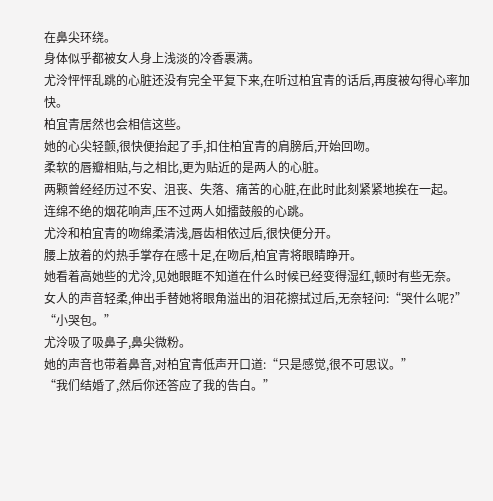在鼻尖环绕。
身体似乎都被女人身上浅淡的冷香裹满。
尤泠怦怦乱跳的心脏还没有完全平复下来,在听过柏宜青的话后,再度被勾得心率加快。
柏宜青居然也会相信这些。
她的心尖轻颤,很快便抬起了手,扣住柏宜青的肩膀后,开始回吻。
柔软的唇瓣相贴,与之相比,更为贴近的是两人的心脏。
两颗曾经经历过不安、沮丧、失落、痛苦的心脏,在此时此刻紧紧地挨在一起。
连绵不绝的烟花响声,压不过两人如擂鼓般的心跳。
尤泠和柏宜青的吻绵柔清浅,唇齿相依过后,很快便分开。
腰上放着的灼热手掌存在感十足,在吻后,柏宜青将眼睛睁开。
她看着高她些的尤泠,见她眼眶不知道在什么时候已经变得湿红,顿时有些无奈。
女人的声音轻柔,伸出手替她将眼角溢出的泪花擦拭过后,无奈轻问:“哭什么呢?”
“小哭包。”
尤泠吸了吸鼻子,鼻尖微粉。
她的声音也带着鼻音,对柏宜青低声开口道:“只是感觉,很不可思议。”
“我们结婚了,然后你还答应了我的告白。”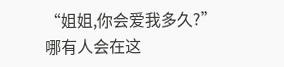“姐姐,你会爱我多久?”
哪有人会在这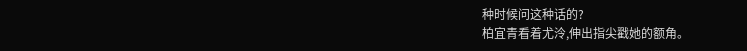种时候问这种话的?
柏宜青看着尤泠,伸出指尖戳她的额角。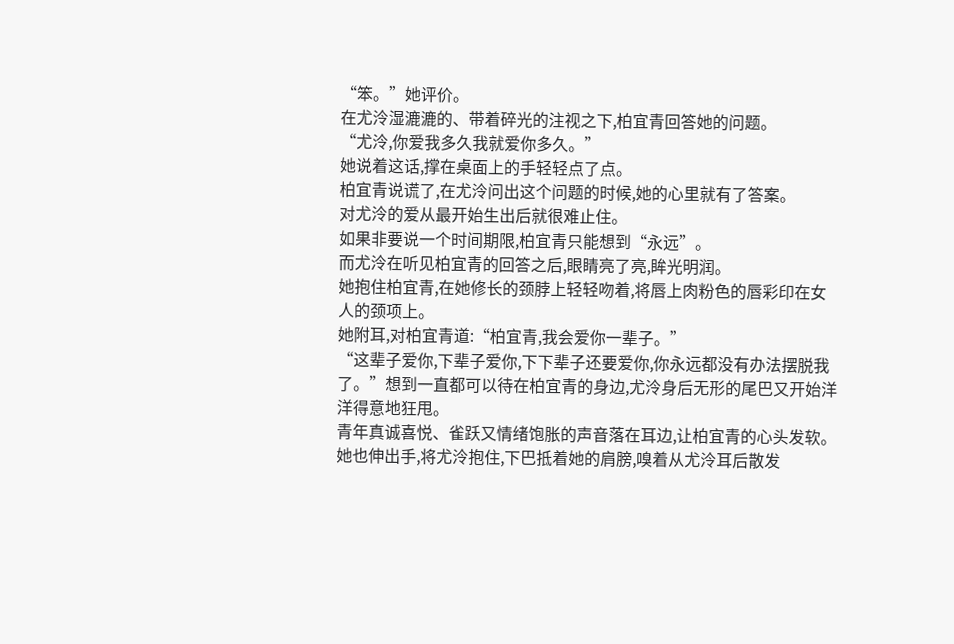“笨。”她评价。
在尤泠湿漉漉的、带着碎光的注视之下,柏宜青回答她的问题。
“尤泠,你爱我多久我就爱你多久。”
她说着这话,撑在桌面上的手轻轻点了点。
柏宜青说谎了,在尤泠问出这个问题的时候,她的心里就有了答案。
对尤泠的爱从最开始生出后就很难止住。
如果非要说一个时间期限,柏宜青只能想到“永远”。
而尤泠在听见柏宜青的回答之后,眼睛亮了亮,眸光明润。
她抱住柏宜青,在她修长的颈脖上轻轻吻着,将唇上肉粉色的唇彩印在女人的颈项上。
她附耳,对柏宜青道:“柏宜青,我会爱你一辈子。”
“这辈子爱你,下辈子爱你,下下辈子还要爱你,你永远都没有办法摆脱我了。”想到一直都可以待在柏宜青的身边,尤泠身后无形的尾巴又开始洋洋得意地狂甩。
青年真诚喜悦、雀跃又情绪饱胀的声音落在耳边,让柏宜青的心头发软。
她也伸出手,将尤泠抱住,下巴抵着她的肩膀,嗅着从尤泠耳后散发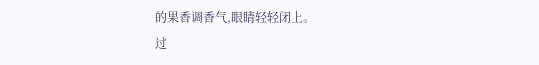的果香调香气,眼睛轻轻闭上。
过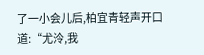了一小会儿后,柏宜青轻声开口道:“尤泠,我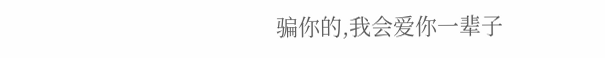骗你的,我会爱你一辈子